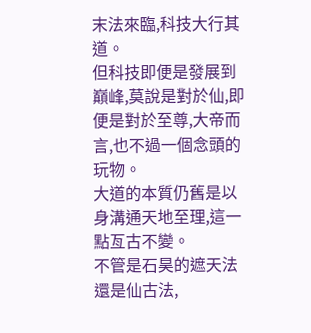末法來臨,科技大行其道。
但科技即便是發展到巔峰,莫說是對於仙,即便是對於至尊,大帝而言,也不過一個念頭的玩物。
大道的本質仍舊是以身溝通天地至理,這一點亙古不變。
不管是石昊的遮天法還是仙古法,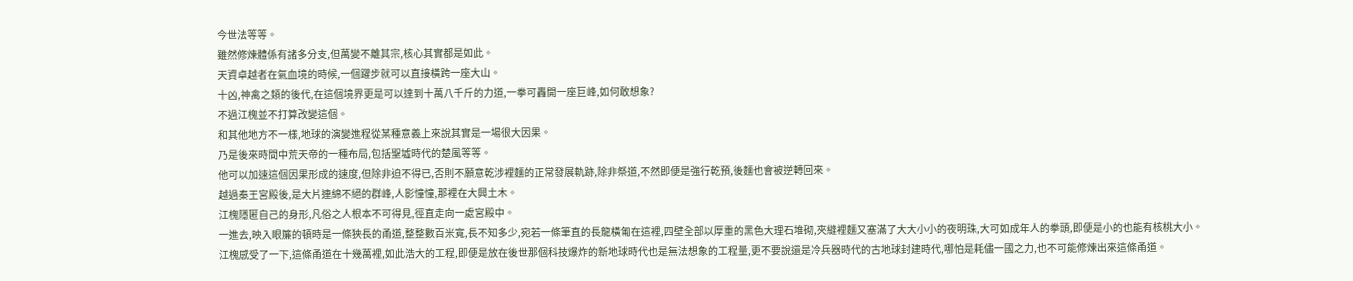今世法等等。
雖然修煉體係有諸多分支,但萬變不離其宗,核心其實都是如此。
天資卓越者在氣血境的時候,一個躍步就可以直接橫跨一座大山。
十凶,神禽之類的後代,在這個境界更是可以達到十萬八千斤的力道,一拳可轟開一座巨峰,如何敢想象?
不過江槐並不打算改變這個。
和其他地方不一樣,地球的演變進程從某種意義上來說其實是一場很大因果。
乃是後來時間中荒天帝的一種布局,包括聖墟時代的楚風等等。
他可以加速這個因果形成的速度,但除非迫不得已,否則不願意乾涉裡麵的正常發展軌跡,除非祭道,不然即便是強行乾預,後麵也會被逆轉回來。
越過秦王宮殿後,是大片連綿不絕的群峰,人影憧憧,那裡在大興土木。
江槐隱匿自己的身形,凡俗之人根本不可得見,徑直走向一處宮殿中。
一進去,映入眼簾的頓時是一條狹長的甬道,整整數百米寬,長不知多少,宛若一條筆直的長龍橫匍在這裡,四壁全部以厚重的黑色大理石堆砌,夾縫裡麵又塞滿了大大小小的夜明珠,大可如成年人的拳頭,即便是小的也能有核桃大小。
江槐感受了一下,這條甬道在十幾萬裡,如此浩大的工程,即便是放在後世那個科技爆炸的新地球時代也是無法想象的工程量,更不要說還是冷兵器時代的古地球封建時代,哪怕是耗儘一國之力,也不可能修煉出來這條甬道。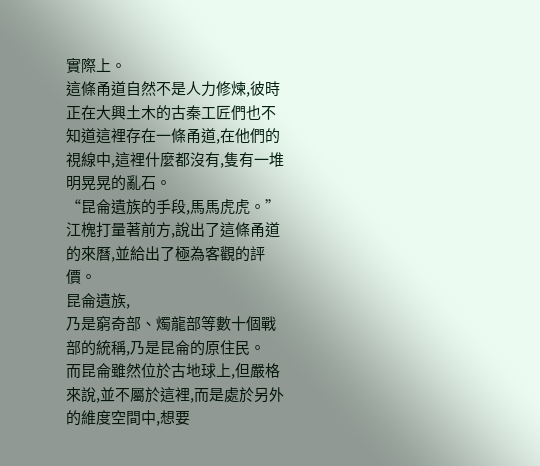實際上。
這條甬道自然不是人力修煉,彼時正在大興土木的古秦工匠們也不知道這裡存在一條甬道,在他們的視線中,這裡什麼都沒有,隻有一堆明晃晃的亂石。
“昆侖遺族的手段,馬馬虎虎。”江槐打量著前方,說出了這條甬道的來曆,並給出了極為客觀的評價。
昆侖遺族,
乃是窮奇部、燭龍部等數十個戰部的統稱,乃是昆侖的原住民。
而昆侖雖然位於古地球上,但嚴格來說,並不屬於這裡,而是處於另外的維度空間中,想要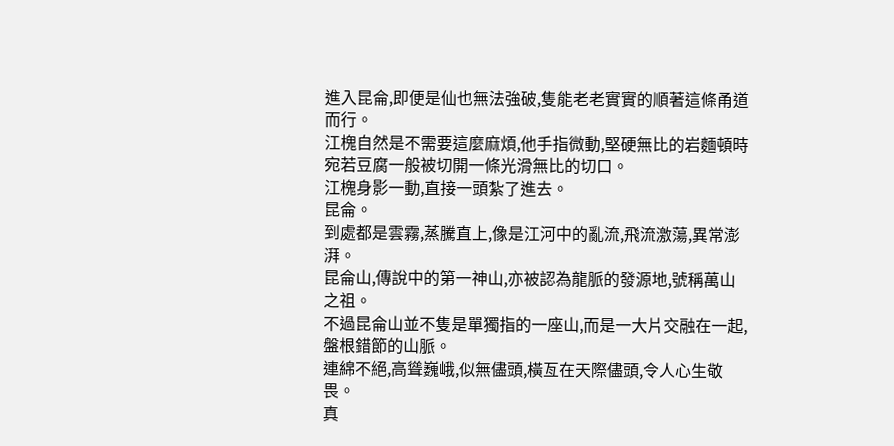進入昆侖,即便是仙也無法強破,隻能老老實實的順著這條甬道而行。
江槐自然是不需要這麼麻煩,他手指微動,堅硬無比的岩麵頓時宛若豆腐一般被切開一條光滑無比的切口。
江槐身影一動,直接一頭紮了進去。
昆侖。
到處都是雲霧,蒸騰直上,像是江河中的亂流,飛流激蕩,異常澎湃。
昆侖山,傳說中的第一神山,亦被認為龍脈的發源地,號稱萬山之祖。
不過昆侖山並不隻是單獨指的一座山,而是一大片交融在一起,盤根錯節的山脈。
連綿不絕,高聳巍峨,似無儘頭,橫亙在天際儘頭,令人心生敬畏。
真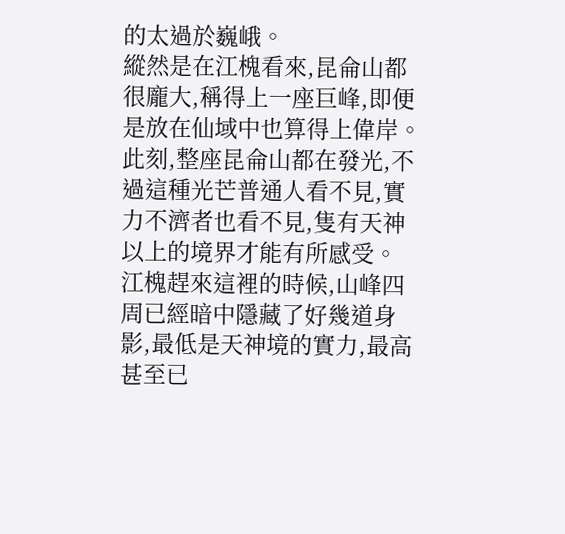的太過於巍峨。
縱然是在江槐看來,昆侖山都很龐大,稱得上一座巨峰,即便是放在仙域中也算得上偉岸。
此刻,整座昆侖山都在發光,不過這種光芒普通人看不見,實力不濟者也看不見,隻有天神以上的境界才能有所感受。
江槐趕來這裡的時候,山峰四周已經暗中隱藏了好幾道身影,最低是天神境的實力,最高甚至已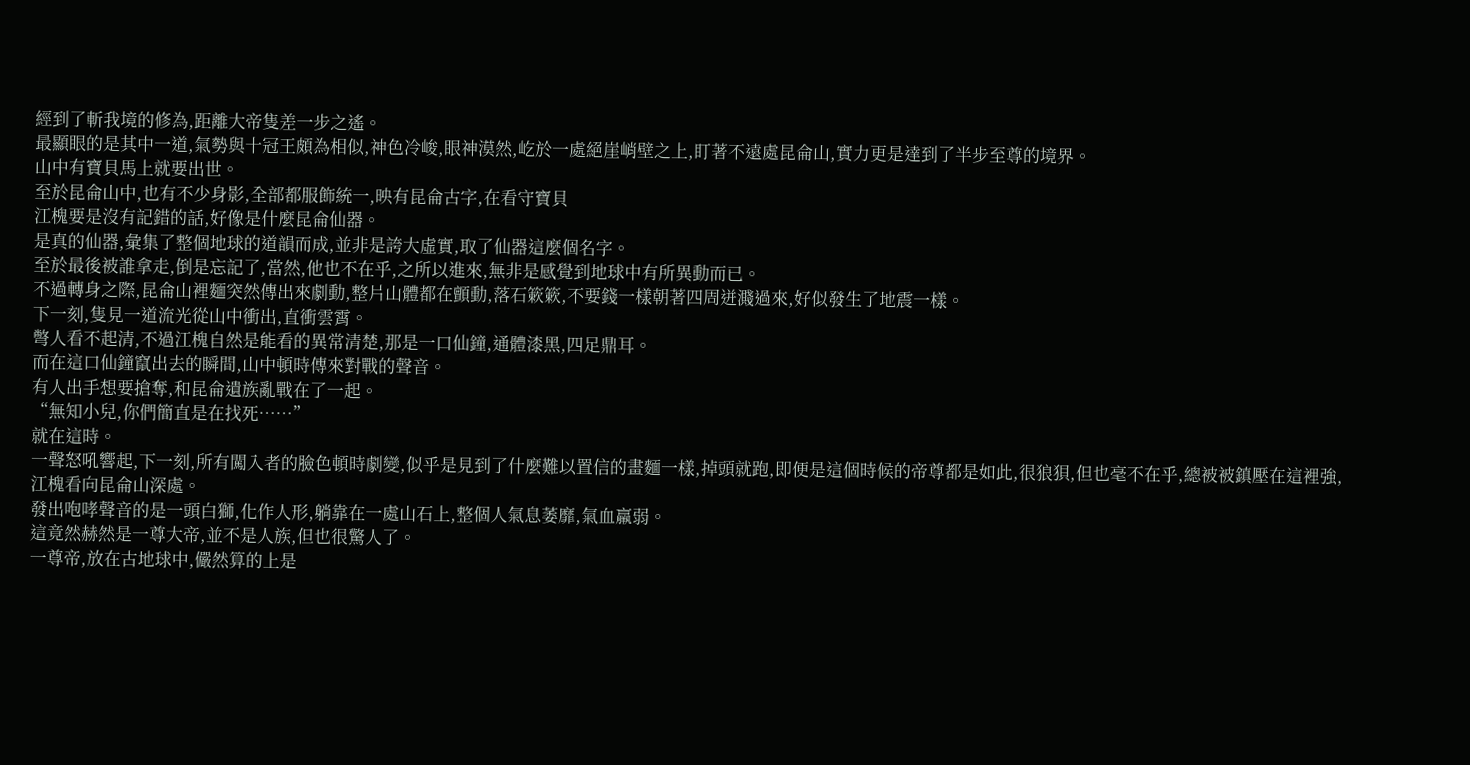經到了斬我境的修為,距離大帝隻差一步之遙。
最顯眼的是其中一道,氣勢與十冠王頗為相似,神色冷峻,眼神漠然,屹於一處絕崖峭壁之上,盯著不遠處昆侖山,實力更是達到了半步至尊的境界。
山中有寶貝馬上就要出世。
至於昆侖山中,也有不少身影,全部都服飾統一,映有昆侖古字,在看守寶貝
江槐要是沒有記錯的話,好像是什麼昆侖仙器。
是真的仙器,彙集了整個地球的道韻而成,並非是誇大虛實,取了仙器這麼個名字。
至於最後被誰拿走,倒是忘記了,當然,他也不在乎,之所以進來,無非是感覺到地球中有所異動而已。
不過轉身之際,昆侖山裡麵突然傳出來劇動,整片山體都在顫動,落石簌簌,不要錢一樣朝著四周迸濺過來,好似發生了地震一樣。
下一刻,隻見一道流光從山中衝出,直衝雲霄。
彆人看不起清,不過江槐自然是能看的異常清楚,那是一口仙鐘,通體漆黑,四足鼎耳。
而在這口仙鐘竄出去的瞬間,山中頓時傳來對戰的聲音。
有人出手想要搶奪,和昆侖遺族亂戰在了一起。
“無知小兒,你們簡直是在找死……”
就在這時。
一聲怒吼響起,下一刻,所有闖入者的臉色頓時劇變,似乎是見到了什麼難以置信的畫麵一樣,掉頭就跑,即便是這個時候的帝尊都是如此,很狼狽,但也毫不在乎,總被被鎮壓在這裡強,
江槐看向昆侖山深處。
發出咆哮聲音的是一頭白獅,化作人形,躺靠在一處山石上,整個人氣息萎靡,氣血羸弱。
這竟然赫然是一尊大帝,並不是人族,但也很驚人了。
一尊帝,放在古地球中,儼然算的上是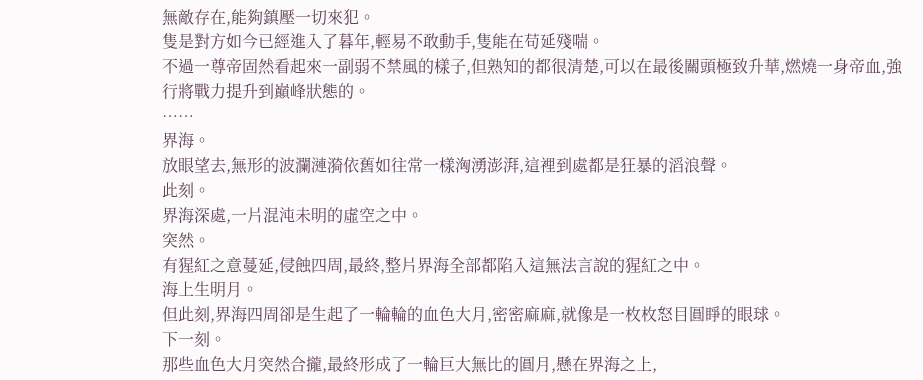無敵存在,能夠鎮壓一切來犯。
隻是對方如今已經進入了暮年,輕易不敢動手,隻能在苟延殘喘。
不過一尊帝固然看起來一副弱不禁風的樣子,但熟知的都很清楚,可以在最後關頭極致升華,燃燒一身帝血,強行將戰力提升到巔峰狀態的。
……
界海。
放眼望去,無形的波瀾漣漪依舊如往常一樣洶湧澎湃,這裡到處都是狂暴的滔浪聲。
此刻。
界海深處,一片混沌未明的虛空之中。
突然。
有猩紅之意蔓延,侵蝕四周,最終,整片界海全部都陷入這無法言說的猩紅之中。
海上生明月。
但此刻,界海四周卻是生起了一輪輪的血色大月,密密麻麻,就像是一枚枚怒目圓睜的眼球。
下一刻。
那些血色大月突然合攏,最終形成了一輪巨大無比的圓月,懸在界海之上,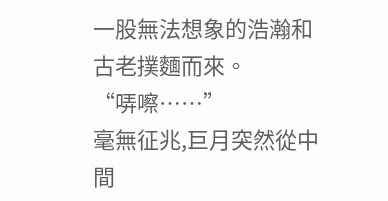一股無法想象的浩瀚和古老撲麵而來。
“哢嚓……”
毫無征兆,巨月突然從中間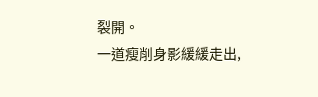裂開。
一道瘦削身影緩緩走出,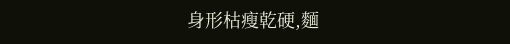身形枯瘦乾硬,麵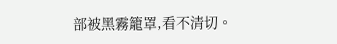部被黑霧籠罩,看不清切。